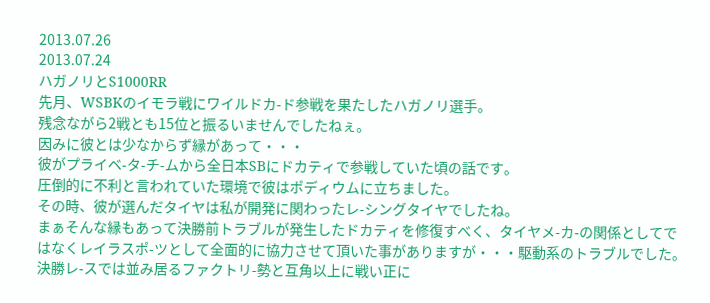2013.07.26
2013.07.24
ハガノリとS1000RR
先月、WSBKのイモラ戦にワイルドカ-ド参戦を果たしたハガノリ選手。
残念ながら2戦とも15位と振るいませんでしたねぇ。
因みに彼とは少なからず縁があって・・・
彼がプライベ-タ-チ-ムから全日本SBにドカティで参戦していた頃の話です。
圧倒的に不利と言われていた環境で彼はポディウムに立ちました。
その時、彼が選んだタイヤは私が開発に関わったレ-シングタイヤでしたね。
まぁそんな縁もあって決勝前トラブルが発生したドカティを修復すべく、タイヤメ-カ-の関係としてではなくレイラスポ-ツとして全面的に協力させて頂いた事がありますが・・・駆動系のトラブルでした。
決勝レ-スでは並み居るファクトリ-勢と互角以上に戦い正に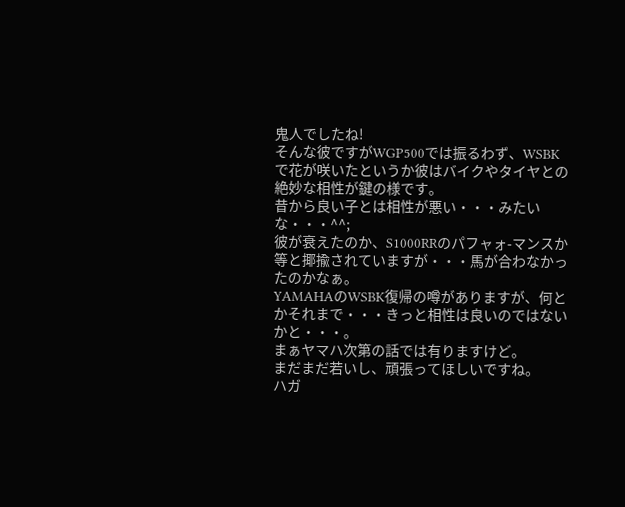鬼人でしたね!
そんな彼ですがWGP500では振るわず、WSBKで花が咲いたというか彼はバイクやタイヤとの絶妙な相性が鍵の様です。
昔から良い子とは相性が悪い・・・みたいな・・・^^;
彼が衰えたのか、S1000RRのパフャォ-マンスか等と揶揄されていますが・・・馬が合わなかったのかなぁ。
YAMAHAのWSBK復帰の噂がありますが、何とかそれまで・・・きっと相性は良いのではないかと・・・。
まぁヤマハ次第の話では有りますけど。
まだまだ若いし、頑張ってほしいですね。
ハガ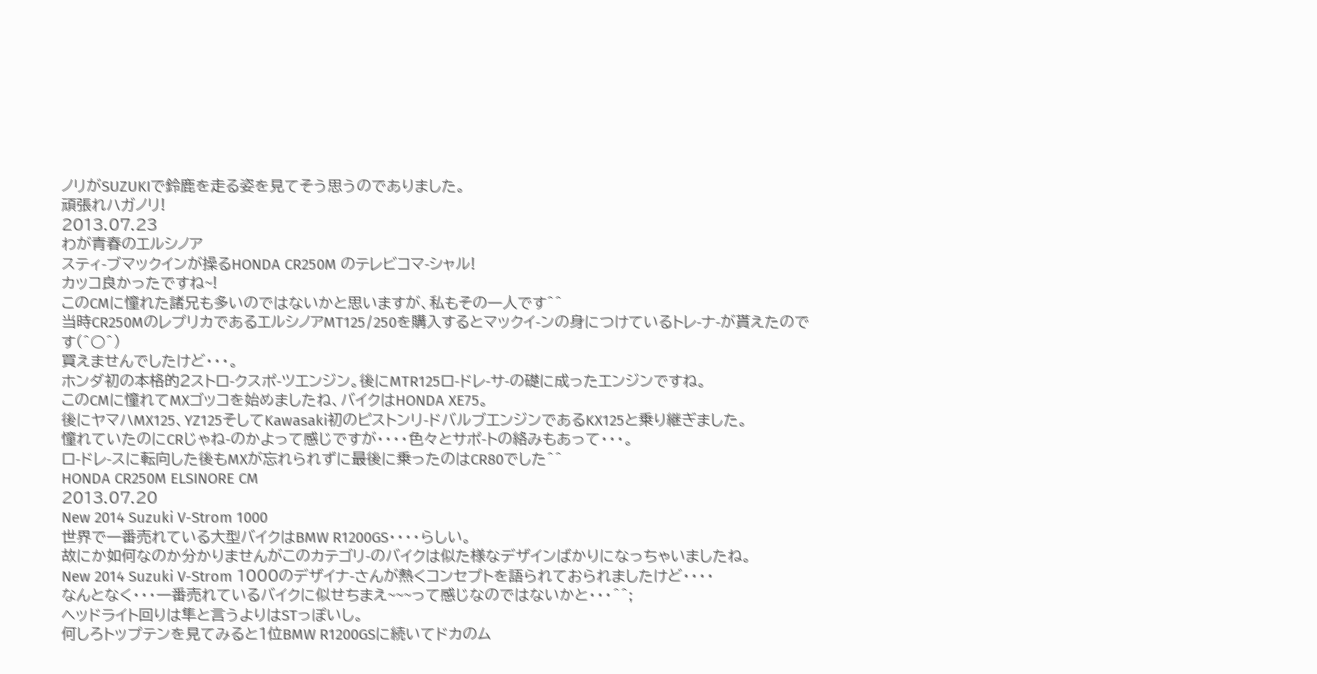ノリがSUZUKIで鈴鹿を走る姿を見てそう思うのでありました。
頑張れハガノリ!
2013.07.23
わが青春のエルシノア
スティ-ブマックインが操るHONDA CR250M のテレビコマ-シャル!
カッコ良かったですね~!
このCMに憧れた諸兄も多いのではないかと思いますが、私もその一人です^^
当時CR250MのレプリカであるエルシノアMT125/250を購入するとマックイ-ンの身につけているトレ-ナ-が貰えたのです(^○^)
買えませんでしたけど・・・。
ホンダ初の本格的2ストロ-クスポ-ツエンジン。後にMTR125ロ-ドレ-サ-の礎に成ったエンジンですね。
このCMに憧れてMXゴッコを始めましたね、バイクはHONDA XE75。
後にヤマハMX125、YZ125そしてKawasaki初のピストンリ-ドバルブエンジンであるKX125と乗り継ぎました。
憧れていたのにCRじゃね-のかよって感じですが・・・・色々とサポ-トの絡みもあって・・・。
ロ-ドレ-スに転向した後もMXが忘れられずに最後に乗ったのはCR80でした^^
HONDA CR250M ELSINORE CM
2013.07.20
New 2014 Suzuki V-Strom 1000
世界で一番売れている大型バイクはBMW R1200GS・・・・らしい。
故にか如何なのか分かりませんがこのカテゴリ-のバイクは似た様なデザインばかりになっちゃいましたね。
New 2014 Suzuki V-Strom 1000のデザイナ-さんが熱くコンセプトを語られておられましたけど・・・・
なんとなく・・・一番売れているバイクに似せちまえ~~~って感じなのではないかと・・・^^;
ヘッドライト回りは隼と言うよりはSTっぽいし。
何しろトップテンを見てみると1位BMW R1200GSに続いてドカのム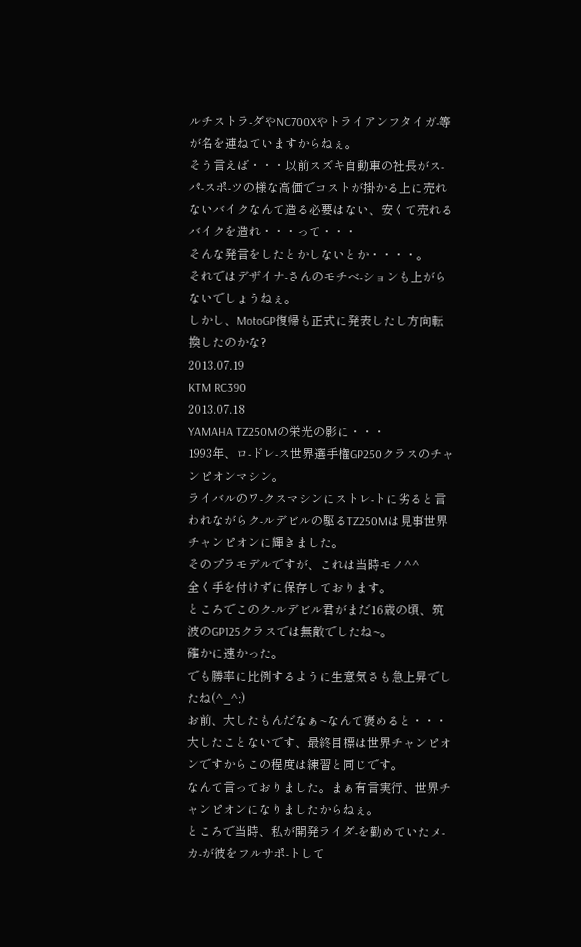ルチストラ-ダやNC700Xやトライアンフタイガ-等が名を連ねていますからねぇ。
そう言えば・・・以前スズキ自動車の社長がス-パ-スポ-ツの様な高価でコストが掛かる上に売れないバイクなんて造る必要はない、安くて売れるバイクを造れ・・・って・・・
そんな発言をしたとかしないとか・・・・。
それではデザイナ-さんのモチベ-ションも上がらないでしょうねぇ。
しかし、MotoGP復帰も正式に発表したし方向転換したのかな?
2013.07.19
KTM RC390
2013.07.18
YAMAHA TZ250Mの栄光の影に・・・
1993年、ロ-ドレ-ス世界選手権GP250クラスのチャンピオンマシン。
ライバルのワ-クスマシンにストレ-トに劣ると言われながらク-ルデビルの駆るTZ250Mは見事世界チャンピオンに輝きました。
そのプラモデルですが、これは当時モノ^^
全く手を付けずに保存しております。
ところでこのク-ルデビル君がまだ16歳の頃、筑波のGP125クラスでは無敵でしたね~。
確かに速かった。
でも勝率に比例するように生意気さも急上昇でしたね(^_^;)
お前、大したもんだなぁ~なんて褒めると・・・
大したことないです、最終目標は世界チャンピオンですからこの程度は練習と同じです。
なんて言っておりました。まぁ有言実行、世界チャンピオンになりましたからねぇ。
ところで当時、私が開発ライダ-を勤めていたメ-カ-が彼をフルサポ-トして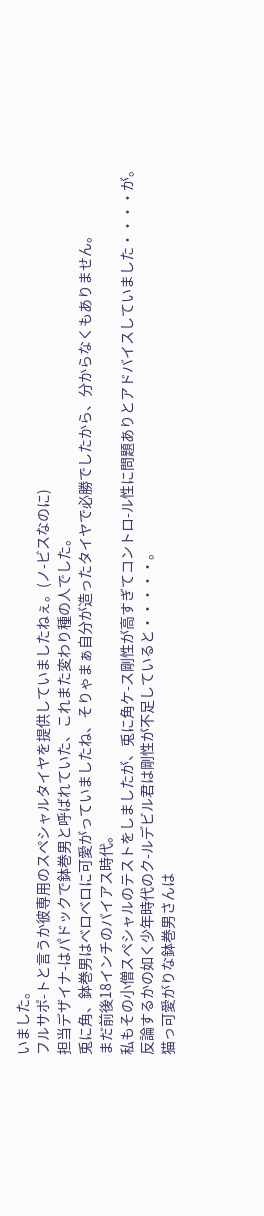いました。
フルサポ-トと言うか彼専用のスペシャルタイヤを提供していましたねぇ。(ノ-ビスなのに)
担当デザイナ-はパドックで鉢巻男と呼ばれていた、これまた変わり種の人でした。
兎に角、鉢巻男はベロベロに可愛がっていましたね、そりゃまぁ自分が造ったタイヤで必勝でしたから、分からなくもありません。
まだ前後18インチのバイアス時代。
私もその小僧スペシャルのテストをしましたが、兎に角ケ-ス剛性が高すぎてコントロ-ル性に問題ありとアドバイスしていました・・・・が。
反論するかの如く少年時代のク-ルデビル君は剛性が不足していると・・・・・。
猫っ可愛がりな鉢巻男さんは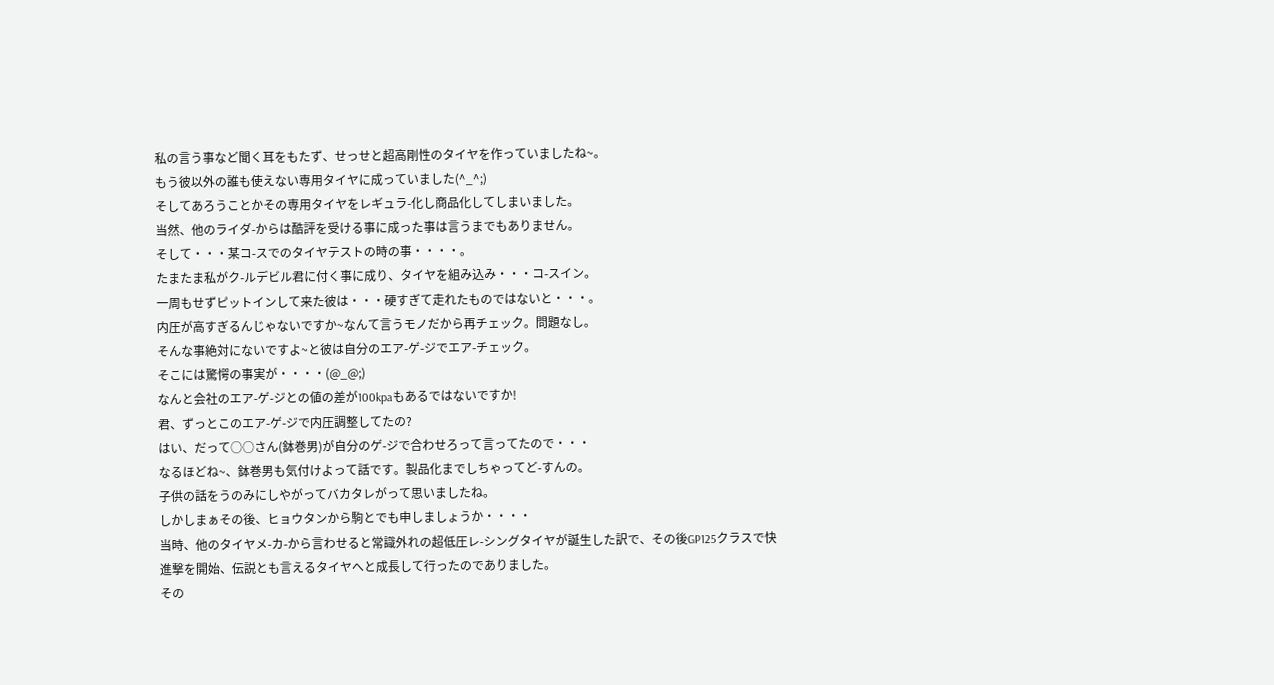私の言う事など聞く耳をもたず、せっせと超高剛性のタイヤを作っていましたね~。
もう彼以外の誰も使えない専用タイヤに成っていました(^_^;)
そしてあろうことかその専用タイヤをレギュラ-化し商品化してしまいました。
当然、他のライダ-からは酷評を受ける事に成った事は言うまでもありません。
そして・・・某コ-スでのタイヤテストの時の事・・・・。
たまたま私がク-ルデビル君に付く事に成り、タイヤを組み込み・・・コ-スイン。
一周もせずピットインして来た彼は・・・硬すぎて走れたものではないと・・・。
内圧が高すぎるんじゃないですか~なんて言うモノだから再チェック。問題なし。
そんな事絶対にないですよ~と彼は自分のエア-ゲ-ジでエア-チェック。
そこには驚愕の事実が・・・・(@_@;)
なんと会社のエア-ゲ-ジとの値の差が100kpaもあるではないですか!
君、ずっとこのエア-ゲ-ジで内圧調整してたの?
はい、だって○○さん(鉢巻男)が自分のゲ-ジで合わせろって言ってたので・・・
なるほどね~、鉢巻男も気付けよって話です。製品化までしちゃってど-すんの。
子供の話をうのみにしやがってバカタレがって思いましたね。
しかしまぁその後、ヒョウタンから駒とでも申しましょうか・・・・
当時、他のタイヤメ-カ-から言わせると常識外れの超低圧レ-シングタイヤが誕生した訳で、その後GP125クラスで快進撃を開始、伝説とも言えるタイヤへと成長して行ったのでありました。
その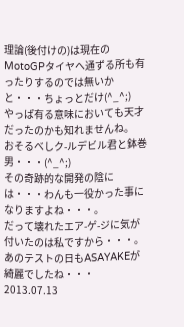理論(後付けの)は現在のMotoGPタイヤへ通ずる所も有ったりするのでは無いかと・・・ちょっとだけ(^_^;)
やっぱ有る意味においても天才だったのかも知れませんね。
おそるべしク-ルデビル君と鉢巻男・・・(^_^;)
その奇跡的な開発の陰には・・・わんも一役かった事になりますよね・・・。
だって壊れたエア-ゲ-ジに気が付いたのは私ですから・・・。
あのテストの日もASAYAKEが綺麗でしたね・・・
2013.07.13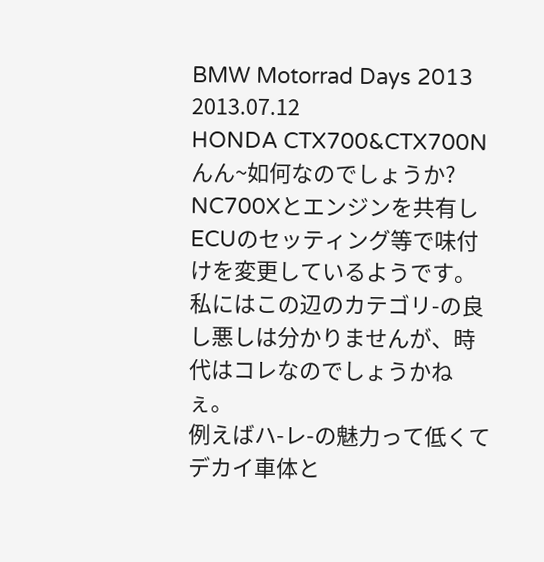BMW Motorrad Days 2013
2013.07.12
HONDA CTX700&CTX700N
んん~如何なのでしょうか?
NC700Xとエンジンを共有しECUのセッティング等で味付けを変更しているようです。
私にはこの辺のカテゴリ-の良し悪しは分かりませんが、時代はコレなのでしょうかねぇ。
例えばハ-レ-の魅力って低くてデカイ車体と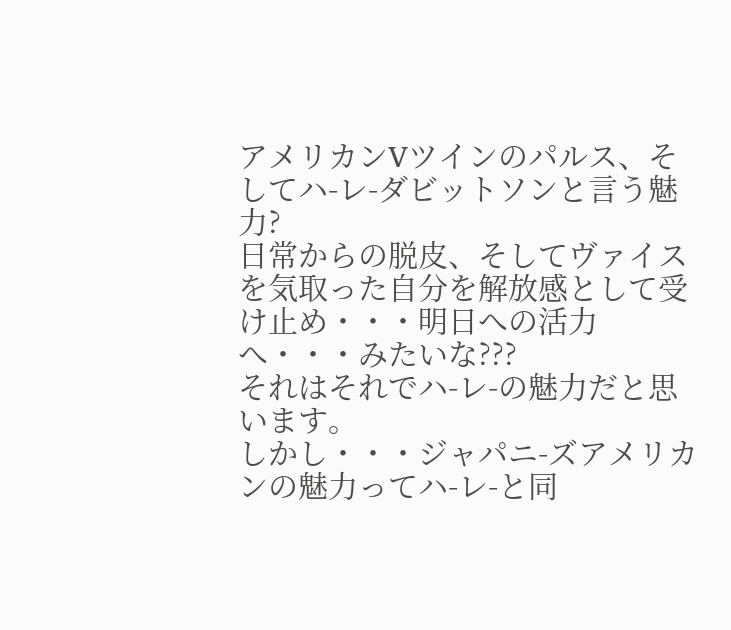アメリカンVツインのパルス、そしてハ-レ-ダビットソンと言う魅力?
日常からの脱皮、そしてヴァイスを気取った自分を解放感として受け止め・・・明日への活力へ・・・みたいな???
それはそれでハ-レ-の魅力だと思います。
しかし・・・ジャパニ-ズアメリカンの魅力ってハ-レ-と同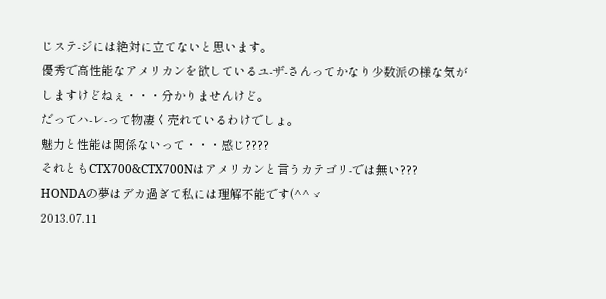じステ-ジには絶対に立てないと思います。
優秀で高性能なアメリカンを欲しているユ-ザ-さんってかなり少数派の様な気がしますけどねぇ・・・分かりませんけど。
だってハ-レ-って物凄く売れているわけでしょ。
魅力と性能は関係ないって・・・感じ????
それともCTX700&CTX700Nはアメリカンと言うカテゴリ-では無い???
HONDAの夢はデカ過ぎて私には理解不能です(^^ゞ
2013.07.11